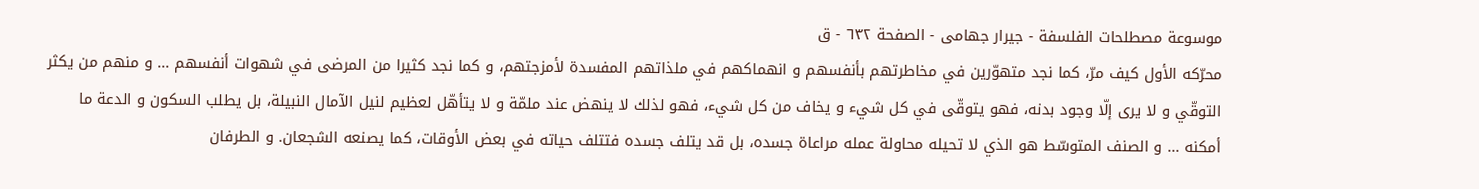موسوعة مصطلحات الفلسفة - جيرار جهامى - الصفحة ٦٣٢ - ق
محرّكه الأول كيف مرّ، كما نجد متهوّرين في مخاطرتهم بأنفسهم و انهماكهم في ملذاتهم المفسدة لأمزجتهم، و كما نجد كثيرا من المرضى في شهوات أنفسهم ... و منهم من يكثر التوقّي و لا يرى إلّا وجود بدنه، فهو يتوقّى في كل شيء و يخاف من كل شيء، فهو لذلك لا ينهض عند ملمّة و لا يتأهّل لعظيم لنيل الآمال النبيلة، بل يطلب السكون و الدعة ما أمكنه ... و الصنف المتوسّط هو الذي لا تحيله محاولة عمله مراعاة جسده، بل قد يتلف جسده فتتلف حياته في بعض الأوقات، كما يصنعه الشجعان. و الطرفان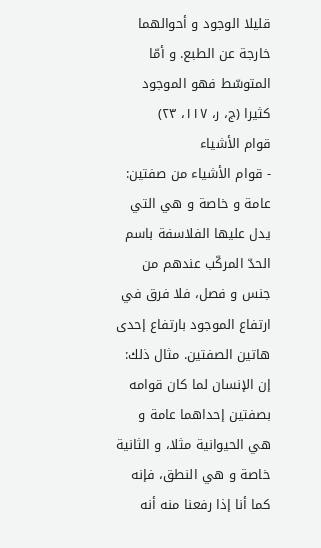قليلا الوجود و أحوالهما خارجة عن الطبع. و أمّا المتوسّط فهو الموجود كثيرا (ج، ر، ١١٧، ٢٣)
قوام الأشياء
- قوام الأشياء من صفتين: عامة و خاصة و هي التي يدل عليها الفلاسفة باسم الحدّ المركّب عندهم من جنس و فصل، فلا فرق في ارتفاع الموجود بارتفاع إحدى هاتين الصفتين. مثال ذلك: إن الإنسان لما كان قوامه بصفتين إحداهما عامة و هي الحيوانية مثلا، و الثانية خاصة و هي النطق، فإنه كما أنا إذا رفعنا منه أنه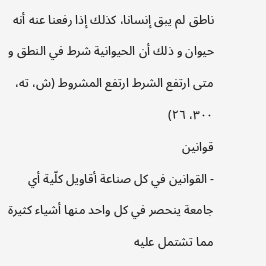ناطق لم يبق إنسانا، كذلك إذا رفعنا عنه أنه حيوان و ذلك أن الحيوانية شرط في النطق و متى ارتفع الشرط ارتفع المشروط (ش، ته، ٣٠٠، ٢٦)
قوانين
- القوانين في كل صناعة أقاويل كلّية أي جامعة ينحصر في كل واحد منها أشياء كثيرة مما تشتمل عليه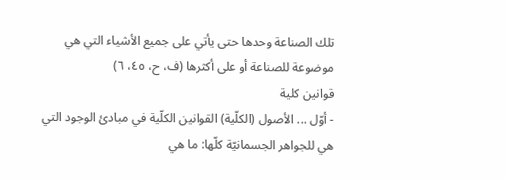تلك الصناعة وحدها حتى يأتي على جميع الأشياء التي هي موضوعة للصناعة أو على أكثرها (ف، ح، ٤٥، ٦)
قوانين كلية
- أوّل ... الأصول (الكلّية) القوانين الكلّية في مبادئ الوجود التي هي للجواهر الجسمانيّة كلّها: ما هي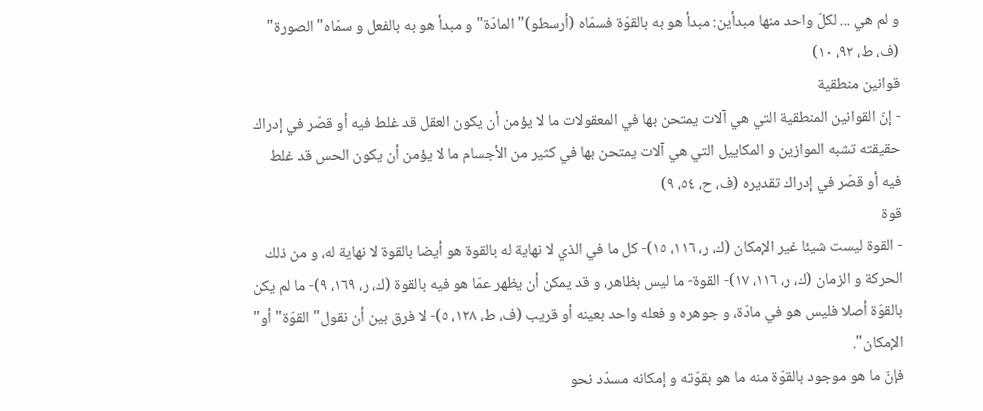و لم هي ... لكلّ واحد منها مبدأين: مبدأ هو به بالقوّة فسمّاه (أرسطو)" المادّة" و مبدأ هو به بالفعل و سمّاه" الصورة" (ف، ط، ٩٢، ١٠)
قوانين منطقية
- إنّ القوانين المنطقية التي هي آلات يمتحن بها في المعقولات ما لا يؤمن أن يكون العقل قد غلط فيه أو قصّر في إدراك حقيقته تشبه الموازين و المكاييل التي هي آلات يمتحن بها في كثير من الأجسام ما لا يؤمن أن يكون الحس قد غلط فيه أو قصّر في إدراك تقديره (ف، ح، ٥٤، ٩)
قوة
- القوة ليست شيئا غير الإمكان (ك، ر، ١١٦، ١٥)- كل ما في الذي لا نهاية له بالقوة هو أيضا بالقوة لا نهاية له، و من ذلك الحركة و الزمان (ك، ر، ١١٦، ١٧)- القوة- ما ليس بظاهر، و قد يمكن أن يظهر عمّا هو فيه بالقوة (ك، ر، ١٦٩، ٩)- ما لم يكن بالقوّة أصلا فليس هو في مادّة، و جوهره و فعله واحد بعينه أو قريب (ف، ط، ١٢٨، ٥)- لا فرق بين أن نقول" القوّة" أو" الإمكان".
فإنّ ما هو موجود بالقوّة منه ما هو بقوّته و إمكانه مسدّد نحو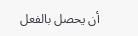أن يحصل بالفعل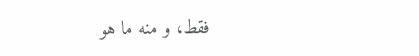فقط، و منه ما هو